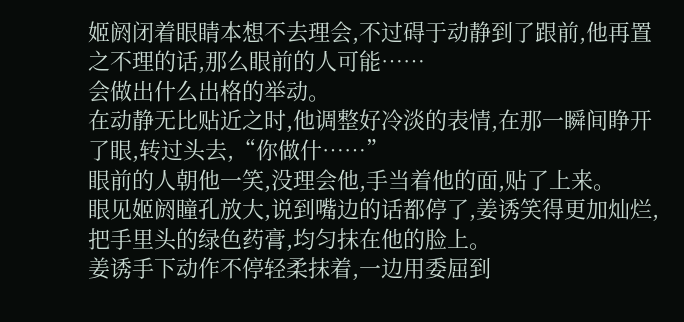姬阏闭着眼睛本想不去理会,不过碍于动静到了跟前,他再置之不理的话,那么眼前的人可能……
会做出什么出格的举动。
在动静无比贴近之时,他调整好冷淡的表情,在那一瞬间睁开了眼,转过头去,“你做什……”
眼前的人朝他一笑,没理会他,手当着他的面,贴了上来。
眼见姬阏瞳孔放大,说到嘴边的话都停了,姜诱笑得更加灿烂,把手里头的绿色药膏,均匀抹在他的脸上。
姜诱手下动作不停轻柔抹着,一边用委屈到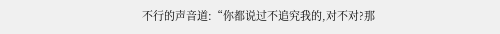不行的声音道:“你都说过不追究我的,对不对?那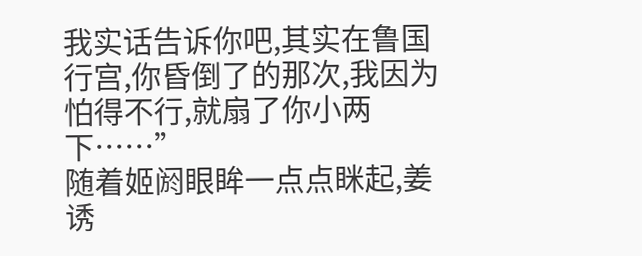我实话告诉你吧,其实在鲁国行宫,你昏倒了的那次,我因为怕得不行,就扇了你小两下……”
随着姬阏眼眸一点点眯起,姜诱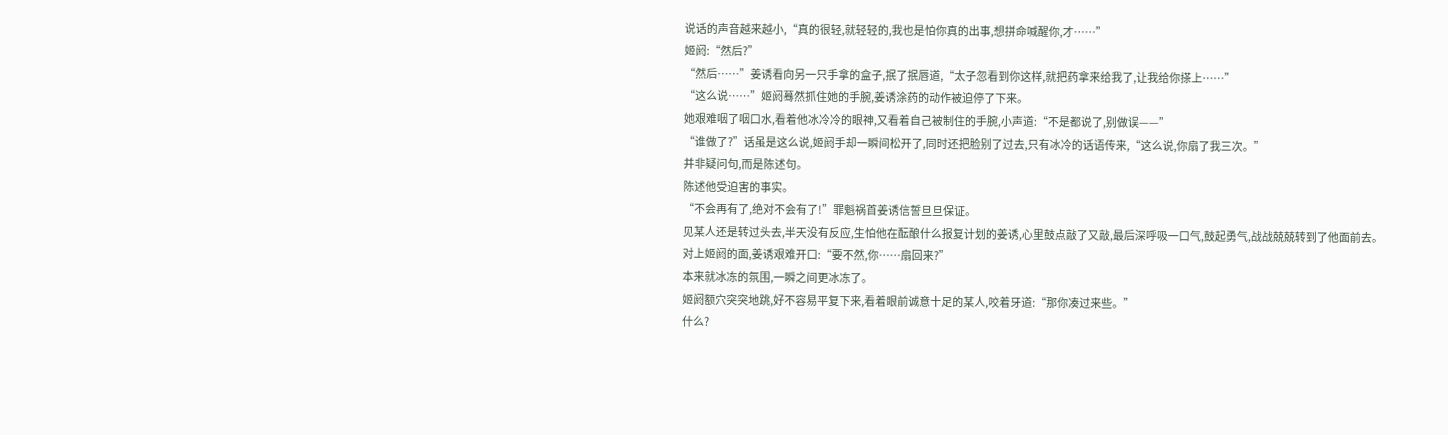说话的声音越来越小,“真的很轻,就轻轻的,我也是怕你真的出事,想拼命喊醒你,才……”
姬阏:“然后?”
“然后……”姜诱看向另一只手拿的盒子,抿了抿唇道,“太子忽看到你这样,就把药拿来给我了,让我给你搽上……”
“这么说……”姬阏蓦然抓住她的手腕,姜诱涂药的动作被迫停了下来。
她艰难咽了咽口水,看着他冰冷冷的眼神,又看着自己被制住的手腕,小声道:“不是都说了,别做误——”
“谁做了?”话虽是这么说,姬阏手却一瞬间松开了,同时还把脸别了过去,只有冰冷的话语传来,“这么说,你扇了我三次。”
并非疑问句,而是陈述句。
陈述他受迫害的事实。
“不会再有了,绝对不会有了!”罪魁祸首姜诱信誓旦旦保证。
见某人还是转过头去,半天没有反应,生怕他在酝酿什么报复计划的姜诱,心里鼓点敲了又敲,最后深呼吸一口气,鼓起勇气,战战兢兢转到了他面前去。
对上姬阏的面,姜诱艰难开口:“要不然,你……扇回来?”
本来就冰冻的氛围,一瞬之间更冰冻了。
姬阏额穴突突地跳,好不容易平复下来,看着眼前诚意十足的某人,咬着牙道:“那你凑过来些。”
什么?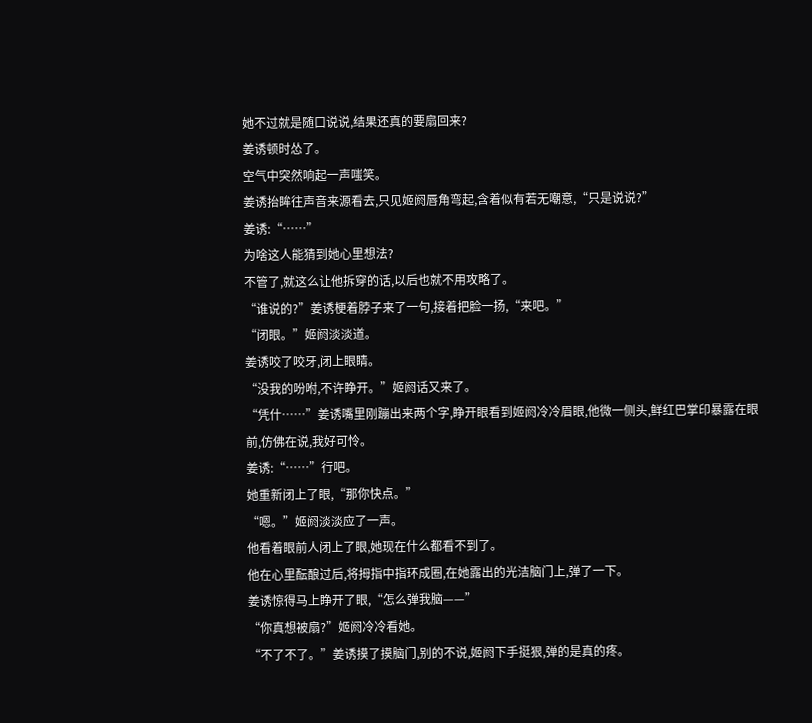她不过就是随口说说,结果还真的要扇回来?
姜诱顿时怂了。
空气中突然响起一声嗤笑。
姜诱抬眸往声音来源看去,只见姬阏唇角弯起,含着似有若无嘲意,“只是说说?”
姜诱:“……”
为啥这人能猜到她心里想法?
不管了,就这么让他拆穿的话,以后也就不用攻略了。
“谁说的?”姜诱梗着脖子来了一句,接着把脸一扬,“来吧。”
“闭眼。”姬阏淡淡道。
姜诱咬了咬牙,闭上眼睛。
“没我的吩咐,不许睁开。”姬阏话又来了。
“凭什……”姜诱嘴里刚蹦出来两个字,睁开眼看到姬阏冷冷眉眼,他微一侧头,鲜红巴掌印暴露在眼前,仿佛在说,我好可怜。
姜诱:“……”行吧。
她重新闭上了眼,“那你快点。”
“嗯。”姬阏淡淡应了一声。
他看着眼前人闭上了眼,她现在什么都看不到了。
他在心里酝酿过后,将拇指中指环成圈,在她露出的光洁脑门上,弹了一下。
姜诱惊得马上睁开了眼,“怎么弹我脑——”
“你真想被扇?”姬阏冷冷看她。
“不了不了。”姜诱摸了摸脑门,别的不说,姬阏下手挺狠,弹的是真的疼。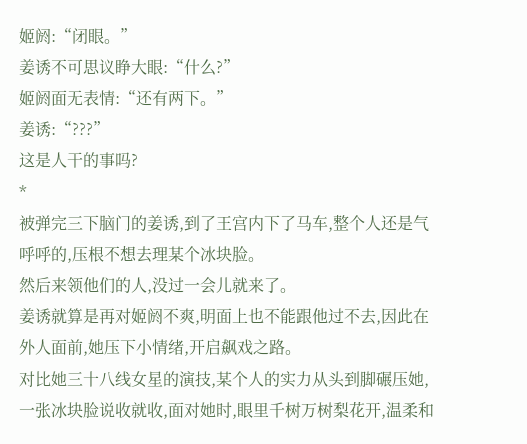姬阏:“闭眼。”
姜诱不可思议睁大眼:“什么?”
姬阏面无表情:“还有两下。”
姜诱:“???”
这是人干的事吗?
*
被弹完三下脑门的姜诱,到了王宫内下了马车,整个人还是气呼呼的,压根不想去理某个冰块脸。
然后来领他们的人,没过一会儿就来了。
姜诱就算是再对姬阏不爽,明面上也不能跟他过不去,因此在外人面前,她压下小情绪,开启飙戏之路。
对比她三十八线女星的演技,某个人的实力从头到脚碾压她,一张冰块脸说收就收,面对她时,眼里千树万树梨花开,温柔和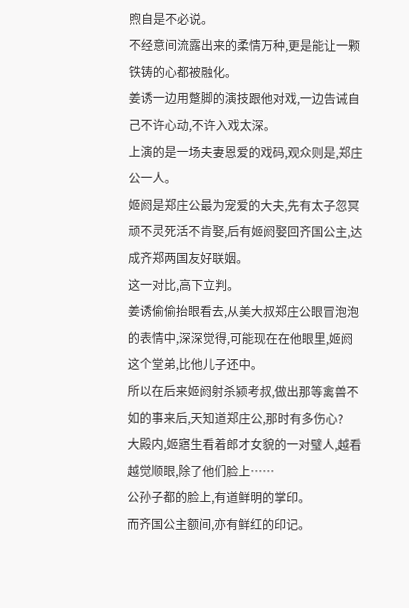煦自是不必说。
不经意间流露出来的柔情万种,更是能让一颗铁铸的心都被融化。
姜诱一边用蹩脚的演技跟他对戏,一边告诫自己不许心动,不许入戏太深。
上演的是一场夫妻恩爱的戏码,观众则是,郑庄公一人。
姬阏是郑庄公最为宠爱的大夫,先有太子忽冥顽不灵死活不肯娶,后有姬阏娶回齐国公主,达成齐郑两国友好联姻。
这一对比,高下立判。
姜诱偷偷抬眼看去,从美大叔郑庄公眼冒泡泡的表情中,深深觉得,可能现在在他眼里,姬阏这个堂弟,比他儿子还中。
所以在后来姬阏射杀颍考叔,做出那等禽兽不如的事来后,天知道郑庄公,那时有多伤心?
大殿内,姬寤生看着郎才女貌的一对璧人,越看越觉顺眼,除了他们脸上……
公孙子都的脸上,有道鲜明的掌印。
而齐国公主额间,亦有鲜红的印记。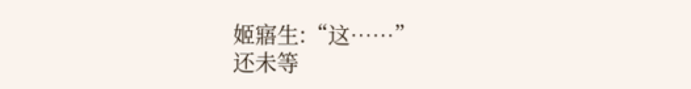姬寤生:“这……”
还未等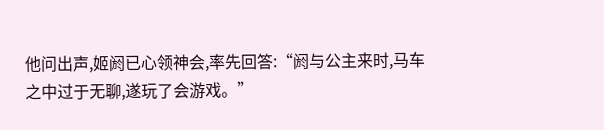他问出声,姬阏已心领神会,率先回答:“阏与公主来时,马车之中过于无聊,遂玩了会游戏。”